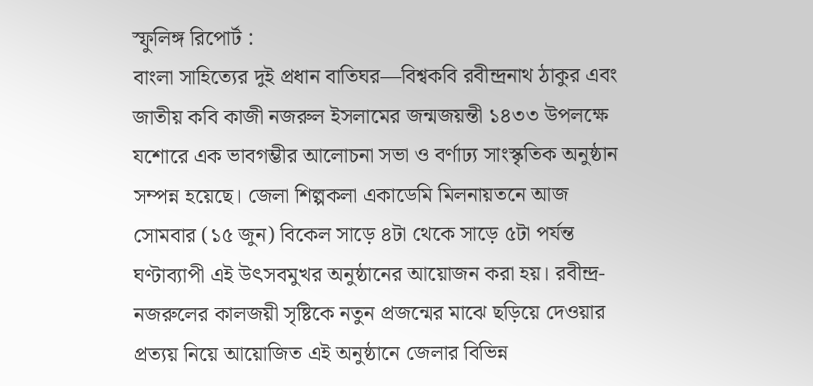স্ফুলিঙ্গ রিপোর্ট :
বাংলা সাহিত্যের দুই প্রধান বাতিঘর—বিশ্বকবি রবীন্দ্রনাথ ঠাকুর এবং জাতীয় কবি কাজী নজরুল ইসলামের জন্মজয়ন্তী ১৪৩৩ উপলক্ষে যশোরে এক ভাবগম্ভীর আলোচনা সভা ও বর্ণাঢ্য সাংস্কৃতিক অনুষ্ঠান সম্পন্ন হয়েছে। জেলা শিল্পকলা একাডেমি মিলনায়তনে আজ সোমবার (১৫ জুন) বিকেল সাড়ে ৪টা থেকে সাড়ে ৫টা পর্যন্ত ঘণ্টাব্যাপী এই উৎসবমুখর অনুষ্ঠানের আয়োজন করা হয়। রবীন্দ্র-নজরুলের কালজয়ী সৃষ্টিকে নতুন প্রজন্মের মাঝে ছড়িয়ে দেওয়ার প্রত্যয় নিয়ে আয়োজিত এই অনুষ্ঠানে জেলার বিভিন্ন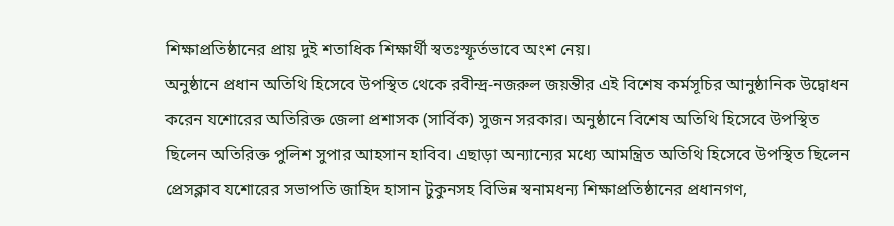শিক্ষাপ্রতিষ্ঠানের প্রায় দুই শতাধিক শিক্ষার্থী স্বতঃস্ফূর্তভাবে অংশ নেয়।
অনুষ্ঠানে প্রধান অতিথি হিসেবে উপস্থিত থেকে রবীন্দ্র-নজরুল জয়ন্তীর এই বিশেষ কর্মসূচির আনুষ্ঠানিক উদ্বোধন করেন যশোরের অতিরিক্ত জেলা প্রশাসক (সার্বিক) সুজন সরকার। অনুষ্ঠানে বিশেষ অতিথি হিসেবে উপস্থিত ছিলেন অতিরিক্ত পুলিশ সুপার আহসান হাবিব। এছাড়া অন্যান্যের মধ্যে আমন্ত্রিত অতিথি হিসেবে উপস্থিত ছিলেন প্রেসক্লাব যশোরের সভাপতি জাহিদ হাসান টুকুনসহ বিভিন্ন স্বনামধন্য শিক্ষাপ্রতিষ্ঠানের প্রধানগণ,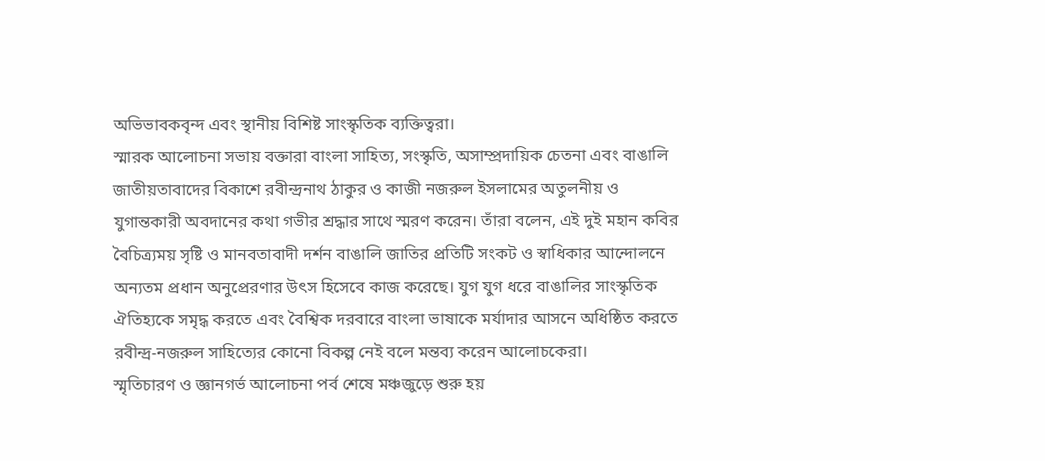অভিভাবকবৃন্দ এবং স্থানীয় বিশিষ্ট সাংস্কৃতিক ব্যক্তিত্বরা।
স্মারক আলোচনা সভায় বক্তারা বাংলা সাহিত্য, সংস্কৃতি, অসাম্প্রদায়িক চেতনা এবং বাঙালি জাতীয়তাবাদের বিকাশে রবীন্দ্রনাথ ঠাকুর ও কাজী নজরুল ইসলামের অতুলনীয় ও যুগান্তকারী অবদানের কথা গভীর শ্রদ্ধার সাথে স্মরণ করেন। তাঁরা বলেন, এই দুই মহান কবির বৈচিত্র্যময় সৃষ্টি ও মানবতাবাদী দর্শন বাঙালি জাতির প্রতিটি সংকট ও স্বাধিকার আন্দোলনে অন্যতম প্রধান অনুপ্রেরণার উৎস হিসেবে কাজ করেছে। যুগ যুগ ধরে বাঙালির সাংস্কৃতিক ঐতিহ্যকে সমৃদ্ধ করতে এবং বৈশ্বিক দরবারে বাংলা ভাষাকে মর্যাদার আসনে অধিষ্ঠিত করতে রবীন্দ্র-নজরুল সাহিত্যের কোনো বিকল্প নেই বলে মন্তব্য করেন আলোচকেরা।
স্মৃতিচারণ ও জ্ঞানগর্ভ আলোচনা পর্ব শেষে মঞ্চজুড়ে শুরু হয়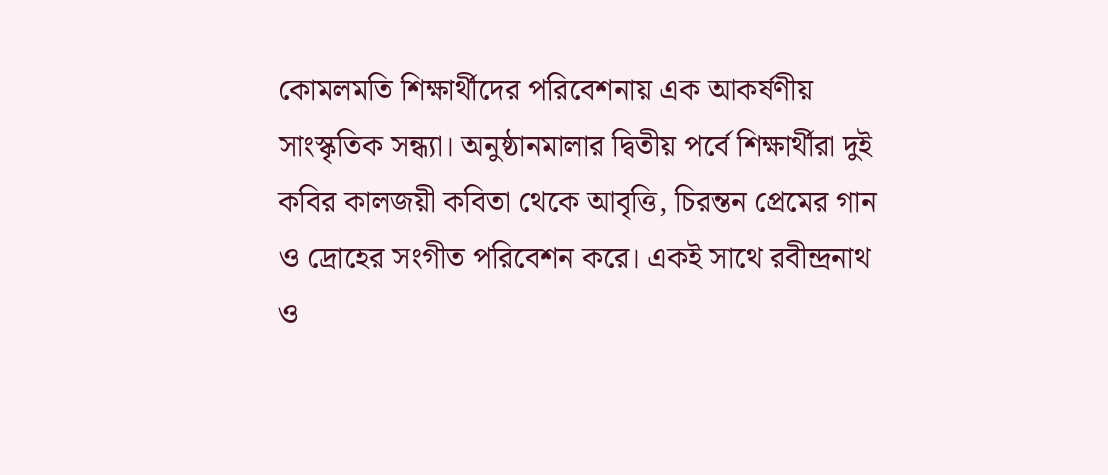কোমলমতি শিক্ষার্থীদের পরিবেশনায় এক আকর্ষণীয় সাংস্কৃতিক সন্ধ্যা। অনুষ্ঠানমালার দ্বিতীয় পর্বে শিক্ষার্থীরা দুই কবির কালজয়ী কবিতা থেকে আবৃত্তি, চিরন্তন প্রেমের গান ও দ্রোহের সংগীত পরিবেশন করে। একই সাথে রবীন্দ্রনাথ ও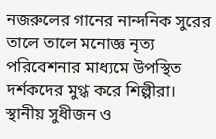নজরুলের গানের নান্দনিক সুরের তালে তালে মনোজ্ঞ নৃত্য পরিবেশনার মাধ্যমে উপস্থিত দর্শকদের মুগ্ধ করে শিল্পীরা। স্থানীয় সুধীজন ও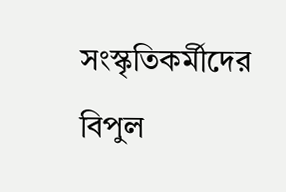সংস্কৃতিকর্মীদের বিপুল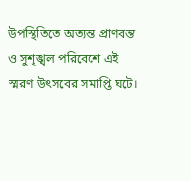উপস্থিতিতে অত্যন্ত প্রাণবন্ত ও সুশৃঙ্খল পরিবেশে এই স্মরণ উৎসবের সমাপ্তি ঘটে।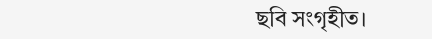ছবি সংগৃহীত।